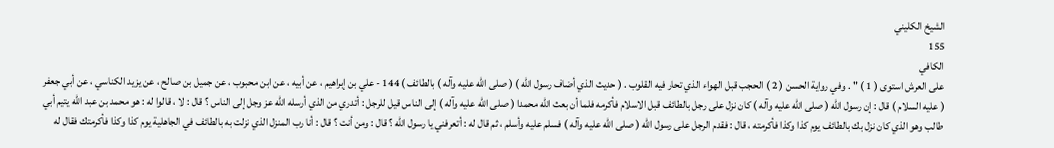الشيخ الكليني
155
الكافي
على العرش استوى ( 1 ) " . وفي رواية الحسن ( 2 ) الحجب قبل الهواء الذي تحار فيه القلوب . ( حديث الذي أضاف رسول الله ) ( صلى الله عليه وآله ) بالطائف ) 144 - علي بن إبراهيم ، عن أبيه ، عن ابن محبوب ، عن جميل بن صالح ، عن يزيد الكناسي ، عن أبي جعفر ( عليه السلام ) قال : إن رسول الله ( صلى الله عليه وآله ) كان نزل على رجل بالطائف قبل الاسلام فأكرمه فلما أن بعث الله محمدا ( صلى الله عليه وآله ) إلى الناس قيل للرجل : أتدري من الذي أرسله الله عز وجل إلى الناس ؟ قال : لا ، قالوا له : هو محمد بن عبد الله يتيم أبي طالب وهو الذي كان نزل بك بالطائف يوم كذا وكذا فأكرمته ، قال : فقدم الرجل على رسول الله ( صلى الله عليه وآله ) فسلم عليه وأسلم ، ثم قال له : أتعرفني يا رسول الله ؟ قال : ومن أنت ؟ قال : أنا رب المنزل الذي نزلت به بالطائف في الجاهلية يوم كذا وكذا فأكرمتك فقال له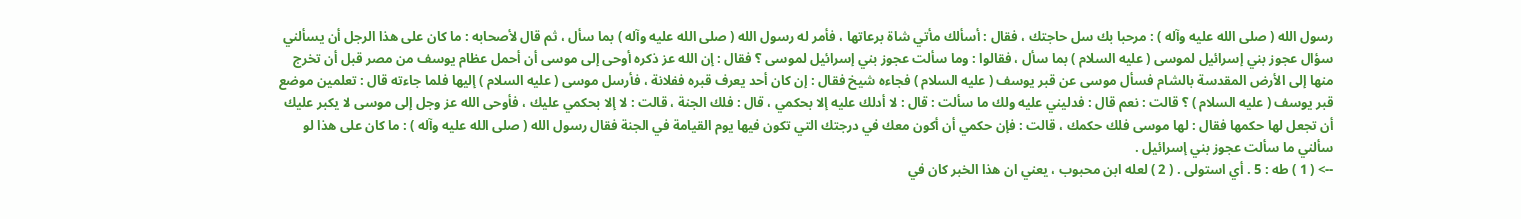رسول الله ( صلى الله عليه وآله ) : مرحبا بك سل حاجتك ، فقال : أسألك مأتي شاة برعاتها ، فأمر له رسول الله ( صلى الله عليه وآله ) بما سأل ، ثم قال لأصحابه : ما كان على هذا الرجل أن يسألني سؤال عجوز بني إسرائيل لموسى ( عليه السلام ) بما سأل ، فقالوا : وما سألت عجوز بني إسرائيل لموسى ؟ فقال : إن الله عز ذكره أوحى إلى موسى أن أحمل عظام يوسف من مصر قبل أن تخرج منها إلى الأرض المقدسة بالشام فسأل موسى عن قبر يوسف ( عليه السلام ) فجاءه شيخ فقال : إن كان أحد يعرف قبره ففلانة ، فأرسل موسى ( عليه السلام ) إليها فلما جاءته قال : تعلمين موضع قبر يوسف ( عليه السلام ) ؟ قالت : نعم قال : فدليني عليه ولك ما سألت : قال : لا أدلك عليه إلا بحكمي ، قال : فلك الجنة ، قالت : لا إلا بحكمي عليك ، فأوحى الله عز وجل إلى موسى لا يكبر عليك أن تجعل لها حكمها فقال : لها موسى فلك حكمك ، قالت : فإن حكمي أن أكون معك في درجتك التي تكون فيها يوم القيامة في الجنة فقال رسول الله ( صلى الله عليه وآله ) : ما كان على هذا لو سألني ما سألت عجوز بني إسرائيل .
--> ( 1 ) طه : 5 . أي استولى . ( 2 ) لعله ابن محبوب ، يعني ان هذا الخبر كان في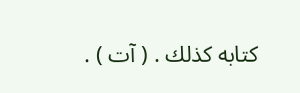كتابه كذلك . ( آت ) .